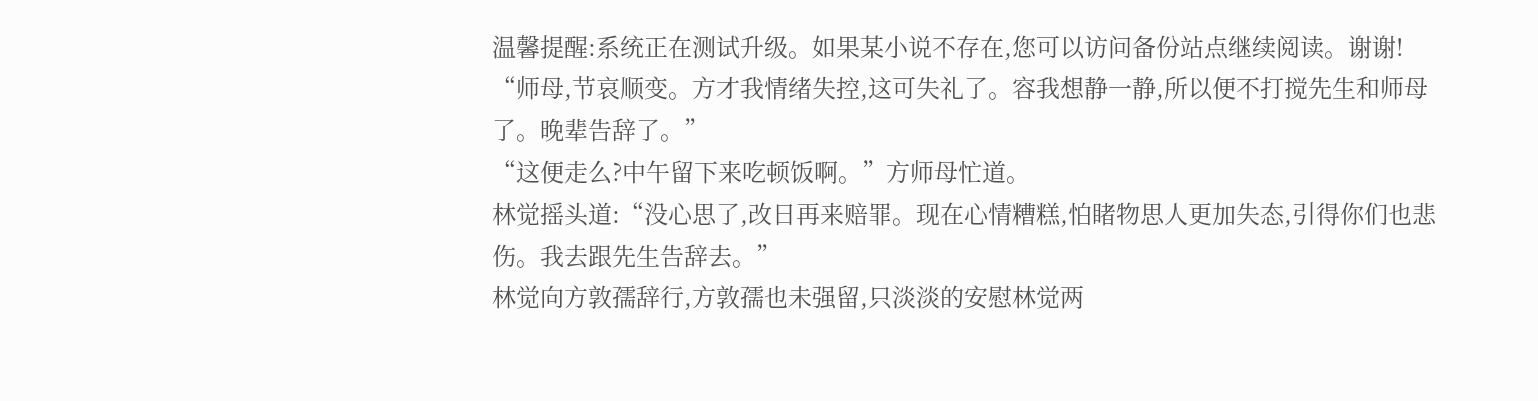温馨提醒:系统正在测试升级。如果某小说不存在,您可以访问备份站点继续阅读。谢谢!
“师母,节哀顺变。方才我情绪失控,这可失礼了。容我想静一静,所以便不打搅先生和师母了。晚辈告辞了。”
“这便走么?中午留下来吃顿饭啊。”方师母忙道。
林觉摇头道:“没心思了,改日再来赔罪。现在心情糟糕,怕睹物思人更加失态,引得你们也悲伤。我去跟先生告辞去。”
林觉向方敦孺辞行,方敦孺也未强留,只淡淡的安慰林觉两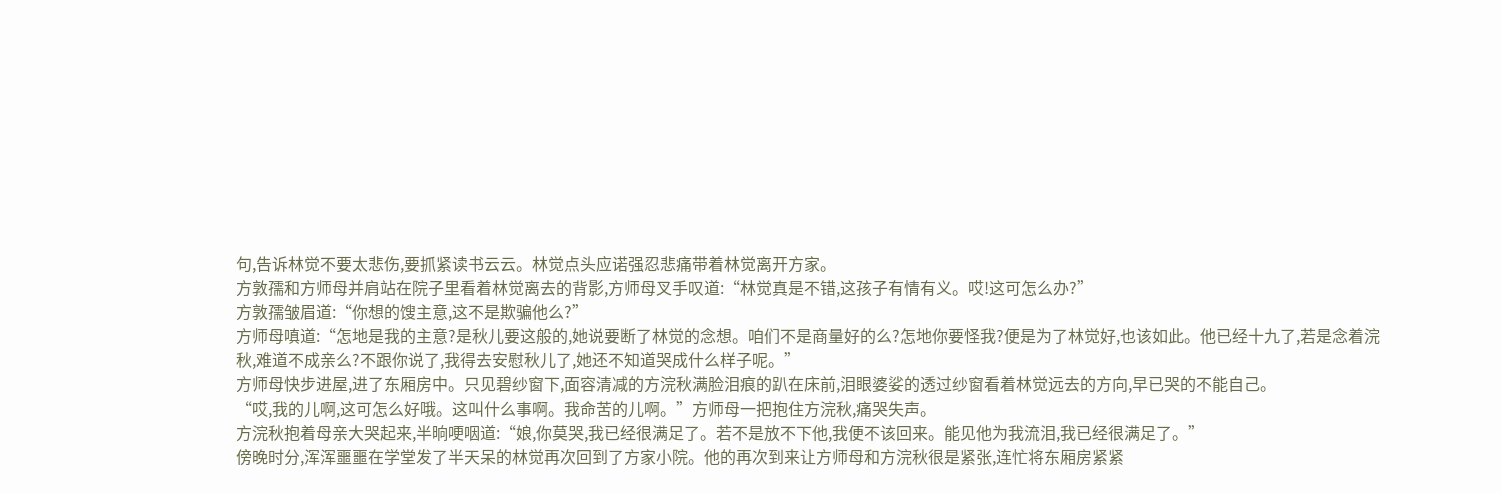句,告诉林觉不要太悲伤,要抓紧读书云云。林觉点头应诺强忍悲痛带着林觉离开方家。
方敦孺和方师母并肩站在院子里看着林觉离去的背影,方师母叉手叹道:“林觉真是不错,这孩子有情有义。哎!这可怎么办?”
方敦孺皱眉道:“你想的馊主意,这不是欺骗他么?”
方师母嗔道:“怎地是我的主意?是秋儿要这般的,她说要断了林觉的念想。咱们不是商量好的么?怎地你要怪我?便是为了林觉好,也该如此。他已经十九了,若是念着浣秋,难道不成亲么?不跟你说了,我得去安慰秋儿了,她还不知道哭成什么样子呢。”
方师母快步进屋,进了东厢房中。只见碧纱窗下,面容清减的方浣秋满脸泪痕的趴在床前,泪眼婆娑的透过纱窗看着林觉远去的方向,早已哭的不能自己。
“哎,我的儿啊,这可怎么好哦。这叫什么事啊。我命苦的儿啊。”方师母一把抱住方浣秋,痛哭失声。
方浣秋抱着母亲大哭起来,半晌哽咽道:“娘,你莫哭,我已经很满足了。若不是放不下他,我便不该回来。能见他为我流泪,我已经很满足了。”
傍晚时分,浑浑噩噩在学堂发了半天呆的林觉再次回到了方家小院。他的再次到来让方师母和方浣秋很是紧张,连忙将东厢房紧紧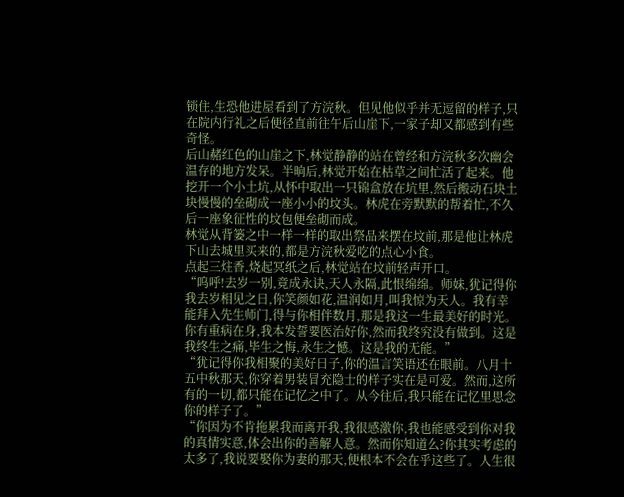锁住,生恐他进屋看到了方浣秋。但见他似乎并无逗留的样子,只在院内行礼之后便径直前往午后山崖下,一家子却又都感到有些奇怪。
后山赭红色的山崖之下,林觉静静的站在曾经和方浣秋多次幽会温存的地方发呆。半晌后,林觉开始在枯草之间忙活了起来。他挖开一个小土坑,从怀中取出一只锦盒放在坑里,然后搬动石块土块慢慢的垒砌成一座小小的坟头。林虎在旁默默的帮着忙,不久后一座象征性的坟包便垒砌而成。
林觉从背篓之中一样一样的取出祭品来摆在坟前,那是他让林虎下山去城里买来的,都是方浣秋爱吃的点心小食。
点起三炷香,烧起冥纸之后,林觉站在坟前轻声开口。
“呜呼!去岁一别,竟成永诀,天人永隔,此恨绵绵。师妹,犹记得你我去岁相见之日,你笑颜如花,温润如月,叫我惊为天人。我有幸能拜入先生师门,得与你相伴数月,那是我这一生最美好的时光。你有重病在身,我本发誓要医治好你,然而我终究没有做到。这是我终生之痛,毕生之悔,永生之憾。这是我的无能。”
“犹记得你我相聚的美好日子,你的温言笑语还在眼前。八月十五中秋那天,你穿着男装冒充隐士的样子实在是可爱。然而,这所有的一切,都只能在记忆之中了。从今往后,我只能在记忆里思念你的样子了。”
“你因为不肯拖累我而离开我,我很感激你,我也能感受到你对我的真情实意,体会出你的善解人意。然而你知道么?你其实考虑的太多了,我说要娶你为妻的那天,便根本不会在乎这些了。人生很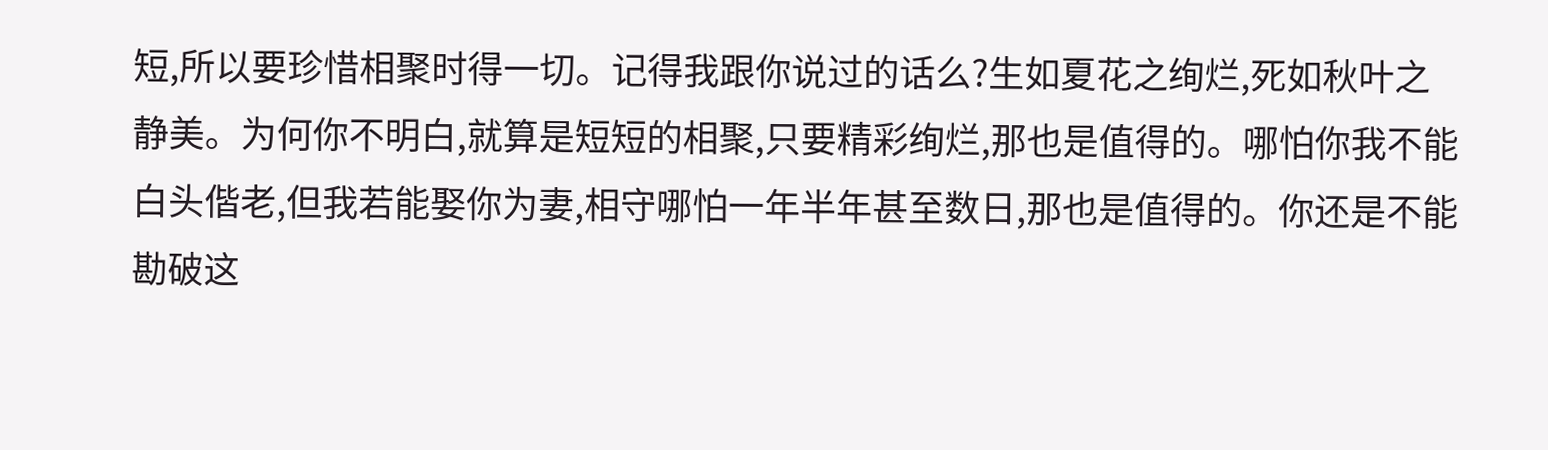短,所以要珍惜相聚时得一切。记得我跟你说过的话么?生如夏花之绚烂,死如秋叶之静美。为何你不明白,就算是短短的相聚,只要精彩绚烂,那也是值得的。哪怕你我不能白头偕老,但我若能娶你为妻,相守哪怕一年半年甚至数日,那也是值得的。你还是不能勘破这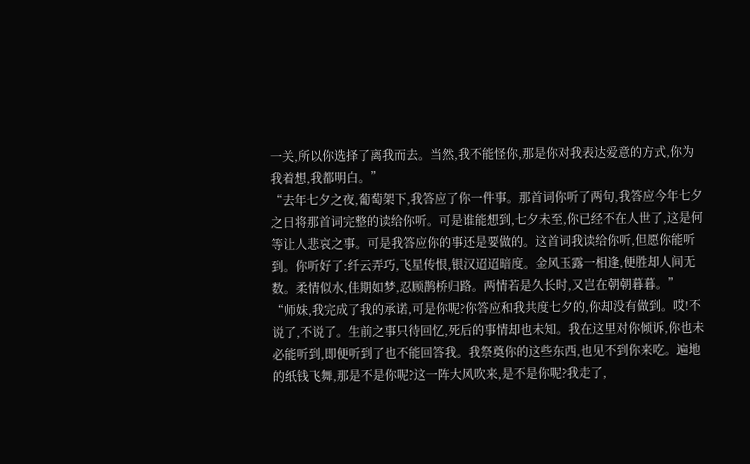一关,所以你选择了离我而去。当然,我不能怪你,那是你对我表达爱意的方式,你为我着想,我都明白。”
“去年七夕之夜,葡萄架下,我答应了你一件事。那首词你听了两句,我答应今年七夕之日将那首词完整的读给你听。可是谁能想到,七夕未至,你已经不在人世了,这是何等让人悲哀之事。可是我答应你的事还是要做的。这首词我读给你听,但愿你能听到。你听好了:纤云弄巧,飞星传恨,银汉迢迢暗度。金风玉露一相逢,便胜却人间无数。柔情似水,佳期如梦,忍顾鹊桥归路。两情若是久长时,又岂在朝朝暮暮。”
“师妹,我完成了我的承诺,可是你呢?你答应和我共度七夕的,你却没有做到。哎!不说了,不说了。生前之事只待回忆,死后的事情却也未知。我在这里对你倾诉,你也未必能听到,即便听到了也不能回答我。我祭奠你的这些东西,也见不到你来吃。遍地的纸钱飞舞,那是不是你呢?这一阵大风吹来,是不是你呢?我走了,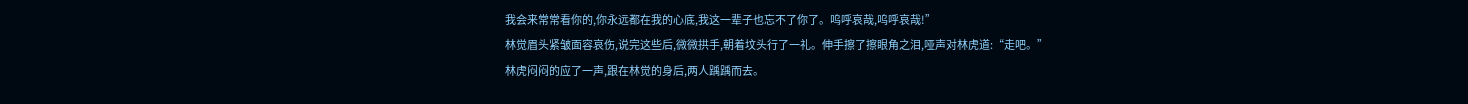我会来常常看你的,你永远都在我的心底,我这一辈子也忘不了你了。呜呼哀哉,呜呼哀哉!”
林觉眉头紧皱面容哀伤,说完这些后,微微拱手,朝着坟头行了一礼。伸手擦了擦眼角之泪,哑声对林虎道:“走吧。”
林虎闷闷的应了一声,跟在林觉的身后,两人踽踽而去。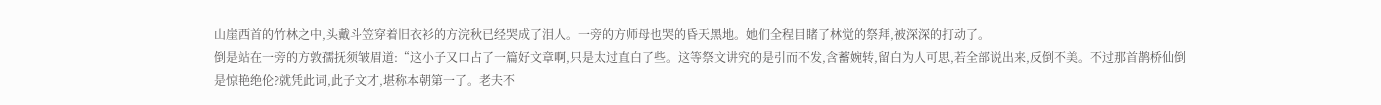山崖西首的竹林之中,头戴斗笠穿着旧衣衫的方浣秋已经哭成了泪人。一旁的方师母也哭的昏天黑地。她们全程目睹了林觉的祭拜,被深深的打动了。
倒是站在一旁的方敦孺抚须皱眉道:“这小子又口占了一篇好文章啊,只是太过直白了些。这等祭文讲究的是引而不发,含蓄婉转,留白为人可思,若全部说出来,反倒不美。不过那首鹊桥仙倒是惊艳绝伦?就凭此词,此子文才,堪称本朝第一了。老夫不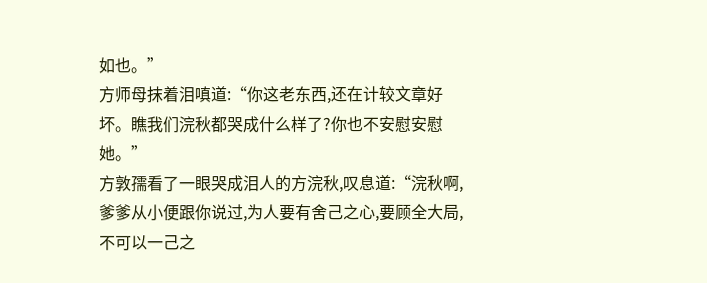如也。”
方师母抹着泪嗔道:“你这老东西,还在计较文章好坏。瞧我们浣秋都哭成什么样了?你也不安慰安慰她。”
方敦孺看了一眼哭成泪人的方浣秋,叹息道:“浣秋啊,爹爹从小便跟你说过,为人要有舍己之心,要顾全大局,不可以一己之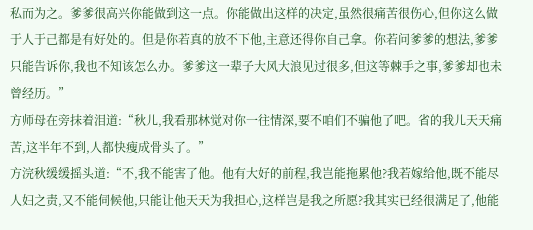私而为之。爹爹很高兴你能做到这一点。你能做出这样的决定,虽然很痛苦很伤心,但你这么做于人于己都是有好处的。但是你若真的放不下他,主意还得你自己拿。你若问爹爹的想法,爹爹只能告诉你,我也不知该怎么办。爹爹这一辈子大风大浪见过很多,但这等棘手之事,爹爹却也未曾经历。”
方师母在旁抹着泪道:“秋儿,我看那林觉对你一往情深,要不咱们不骗他了吧。省的我儿天天痛苦,这半年不到,人都快瘦成骨头了。”
方浣秋缓缓摇头道:“不,我不能害了他。他有大好的前程,我岂能拖累他?我若嫁给他,既不能尽人妇之责,又不能伺候他,只能让他天天为我担心,这样岂是我之所愿?我其实已经很满足了,他能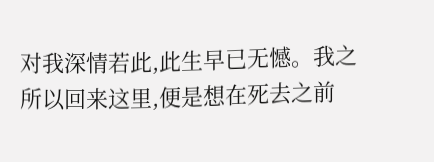对我深情若此,此生早已无憾。我之所以回来这里,便是想在死去之前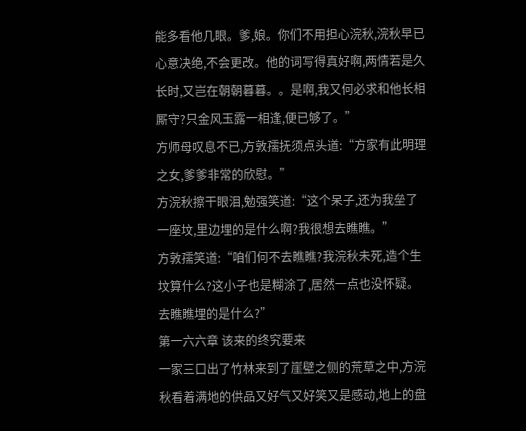能多看他几眼。爹,娘。你们不用担心浣秋,浣秋早已心意决绝,不会更改。他的词写得真好啊,两情若是久长时,又岂在朝朝暮暮。。是啊,我又何必求和他长相厮守?只金风玉露一相逢,便已够了。”
方师母叹息不已,方敦孺抚须点头道:“方家有此明理之女,爹爹非常的欣慰。”
方浣秋擦干眼泪,勉强笑道:“这个呆子,还为我垒了一座坟,里边埋的是什么啊?我很想去瞧瞧。”
方敦孺笑道:“咱们何不去瞧瞧?我浣秋未死,造个生坟算什么?这小子也是糊涂了,居然一点也没怀疑。去瞧瞧埋的是什么?”
第一六六章 该来的终究要来
一家三口出了竹林来到了崖壁之侧的荒草之中,方浣秋看着满地的供品又好气又好笑又是感动,地上的盘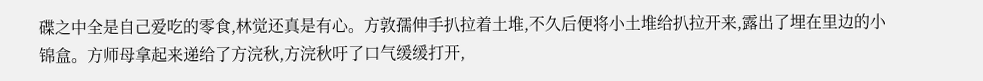碟之中全是自己爱吃的零食,林觉还真是有心。方敦孺伸手扒拉着土堆,不久后便将小土堆给扒拉开来,露出了埋在里边的小锦盒。方师母拿起来递给了方浣秋,方浣秋吁了口气缓缓打开,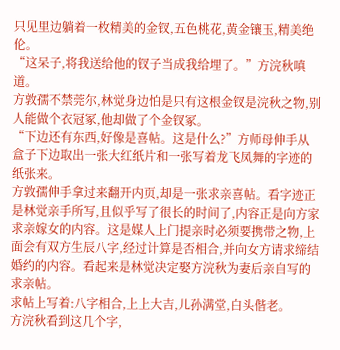只见里边躺着一枚精美的金钗,五色桃花,黄金镶玉,精美绝伦。
“这呆子,将我送给他的钗子当成我给埋了。”方浣秋嗔道。
方敦孺不禁莞尔,林觉身边怕是只有这根金钗是浣秋之物,别人能做个衣冠冢,他却做了个金钗冢。
“下边还有东西,好像是喜帖。这是什么?”方师母伸手从盒子下边取出一张大红纸片和一张写着龙飞凤舞的字迹的纸张来。
方敦孺伸手拿过来翻开内页,却是一张求亲喜帖。看字迹正是林觉亲手所写,且似乎写了很长的时间了,内容正是向方家求亲嫁女的内容。这是媒人上门提亲时必须要携带之物,上面会有双方生辰八字,经过计算是否相合,并向女方请求缔结婚约的内容。看起来是林觉决定娶方浣秋为妻后亲自写的求亲帖。
求帖上写着:八字相合,上上大吉,儿孙满堂,白头偕老。
方浣秋看到这几个字,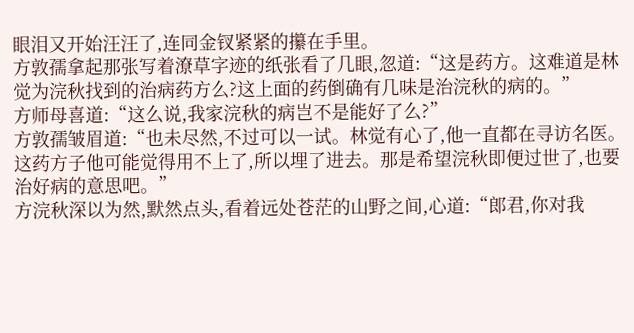眼泪又开始汪汪了,连同金钗紧紧的攥在手里。
方敦孺拿起那张写着潦草字迹的纸张看了几眼,忽道:“这是药方。这难道是林觉为浣秋找到的治病药方么?这上面的药倒确有几味是治浣秋的病的。”
方师母喜道:“这么说,我家浣秋的病岂不是能好了么?”
方敦孺皱眉道:“也未尽然,不过可以一试。林觉有心了,他一直都在寻访名医。这药方子他可能觉得用不上了,所以埋了进去。那是希望浣秋即便过世了,也要治好病的意思吧。”
方浣秋深以为然,默然点头,看着远处苍茫的山野之间,心道:“郎君,你对我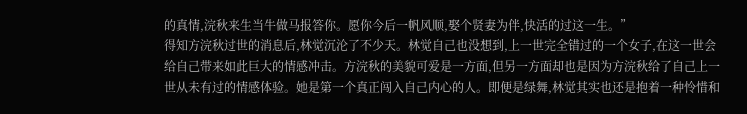的真情,浣秋来生当牛做马报答你。愿你今后一帆风顺,娶个贤妻为伴,快活的过这一生。”
得知方浣秋过世的消息后,林觉沉沦了不少天。林觉自己也没想到,上一世完全错过的一个女子,在这一世会给自己带来如此巨大的情感冲击。方浣秋的美貌可爱是一方面,但另一方面却也是因为方浣秋给了自己上一世从未有过的情感体验。她是第一个真正闯入自己内心的人。即便是绿舞,林觉其实也还是抱着一种怜惜和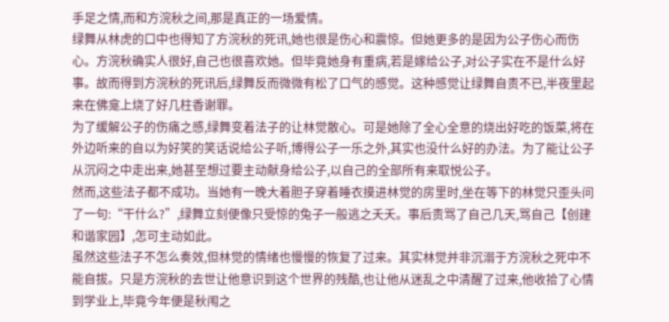手足之情,而和方浣秋之间,那是真正的一场爱情。
绿舞从林虎的口中也得知了方浣秋的死讯,她也很是伤心和震惊。但她更多的是因为公子伤心而伤心。方浣秋确实人很好,自己也很喜欢她。但毕竟她身有重病,若是嫁给公子,对公子实在不是什么好事。故而得到方浣秋的死讯后,绿舞反而微微有松了口气的感觉。这种感觉让绿舞自责不已,半夜里起来在佛龛上烧了好几柱香谢罪。
为了缓解公子的伤痛之感,绿舞变着法子的让林觉散心。可是她除了全心全意的烧出好吃的饭菜,将在外边听来的自以为好笑的笑话说给公子听,博得公子一乐之外,其实也没什么好的办法。为了能让公子从沉闷之中走出来,她甚至想过要主动献身给公子,以自己的全部所有来取悦公子。
然而,这些法子都不成功。当她有一晚大着胆子穿着睡衣摸进林觉的房里时,坐在等下的林觉只歪头问了一句:“干什么?”,绿舞立刻便像只受惊的兔子一般逃之夭夭。事后责骂了自己几天,骂自己【创建和谐家园】,怎可主动如此。
虽然这些法子不怎么奏效,但林觉的情绪也慢慢的恢复了过来。其实林觉并非沉溺于方浣秋之死中不能自拔。只是方浣秋的去世让他意识到这个世界的残酷,也让他从迷乱之中清醒了过来,他收拾了心情到学业上,毕竟今年便是秋闱之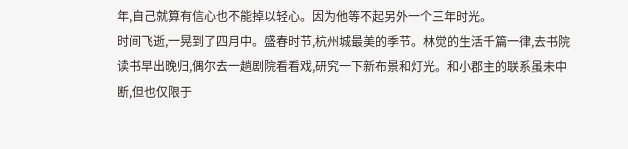年,自己就算有信心也不能掉以轻心。因为他等不起另外一个三年时光。
时间飞逝,一晃到了四月中。盛春时节,杭州城最美的季节。林觉的生活千篇一律,去书院读书早出晚归,偶尔去一趟剧院看看戏,研究一下新布景和灯光。和小郡主的联系虽未中断,但也仅限于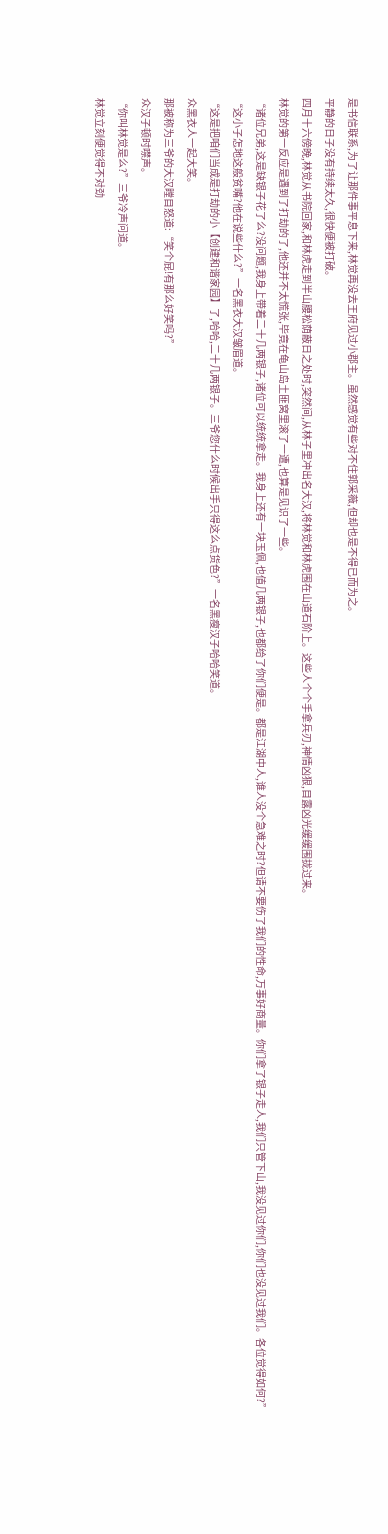是书信联系,为了让那件事平息下来,林觉再没去王府见过小郡主。虽然感觉有些对不住郭采薇,但却也是不得已而为之。
平静的日子没有持续太久,很快便被打破。
四月十六傍晚,林觉从书院回家,和林虎走到半山腰松荫蔽日之处时,突然间,从林子里冲出名大汉,将林觉和林虎围在山道石阶上。这些人个个手拿兵刃,神情凶狠,目露凶光缓缓围拢过来。
林觉的第一反应是遇到了打劫的了,他还并不太慌张,毕竟在龟山岛土匪窝里滚了一遭,也算是见识了一些。
“诸位兄弟,这是缺银子花了么?没问题,我身上带着二十几两银子,诸位可以统统拿走。我身上还有一块玉佩,也值几两银子,也都给了你们便是。都是江湖中人,谁人没个急难之时?但请不要伤了我们的性命,万事好商量。你们拿了银子走人,我们只管下山,我没见过你们,你们也没见过我们。各位觉得如何?”
“这小子怎地这般贫嘴?他在说些什么?”一名黑衣大汉皱眉道。
“这是把咱们当成是打劫的小【创建和谐家园】了,哈哈,二十几两银子。三爷您什么时候出手只得这么点货色?”一名黑瘦汉子哈哈笑道。
众黑衣人一起大笑。
那被称为三爷的大汉瞠目怒道:“笑个屁!有那么好笑吗?”
众汉子顿时噤声。
“你叫林觉是么?”三爷冷声问道。
林觉立刻便觉得不对劲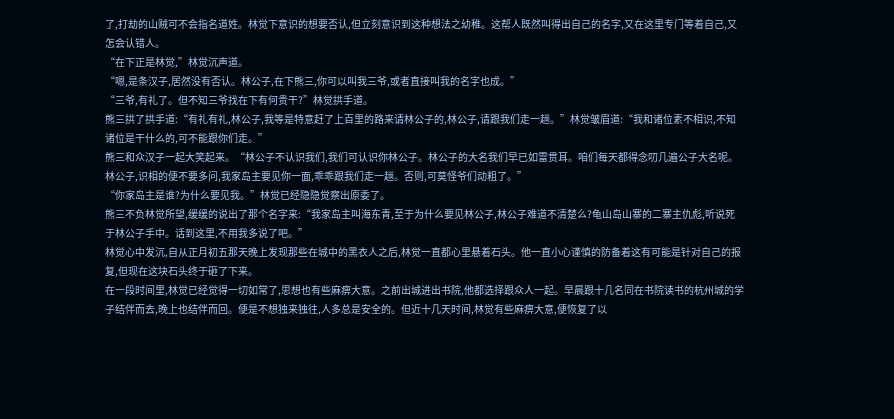了,打劫的山贼可不会指名道姓。林觉下意识的想要否认,但立刻意识到这种想法之幼稚。这帮人既然叫得出自己的名字,又在这里专门等着自己,又怎会认错人。
“在下正是林觉,”林觉沉声道。
“嗯,是条汉子,居然没有否认。林公子,在下熊三,你可以叫我三爷,或者直接叫我的名字也成。”
“三爷,有礼了。但不知三爷找在下有何贵干?”林觉拱手道。
熊三拱了拱手道:“有礼有礼,林公子,我等是特意赶了上百里的路来请林公子的,林公子,请跟我们走一趟。”林觉皱眉道:“我和诸位素不相识,不知诸位是干什么的,可不能跟你们走。”
熊三和众汉子一起大笑起来。“林公子不认识我们,我们可认识你林公子。林公子的大名我们早已如雷贯耳。咱们每天都得念叨几遍公子大名呢。林公子,识相的便不要多问,我家岛主要见你一面,乖乖跟我们走一趟。否则,可莫怪爷们动粗了。”
“你家岛主是谁?为什么要见我。”林觉已经隐隐觉察出原委了。
熊三不负林觉所望,缓缓的说出了那个名字来:“我家岛主叫海东青,至于为什么要见林公子,林公子难道不清楚么?龟山岛山寨的二寨主仇彪,听说死于林公子手中。话到这里,不用我多说了吧。”
林觉心中发沉,自从正月初五那天晚上发现那些在城中的黑衣人之后,林觉一直都心里悬着石头。他一直小心谨慎的防备着这有可能是针对自己的报复,但现在这块石头终于砸了下来。
在一段时间里,林觉已经觉得一切如常了,思想也有些麻痹大意。之前出城进出书院,他都选择跟众人一起。早晨跟十几名同在书院读书的杭州城的学子结伴而去,晚上也结伴而回。便是不想独来独往,人多总是安全的。但近十几天时间,林觉有些麻痹大意,便恢复了以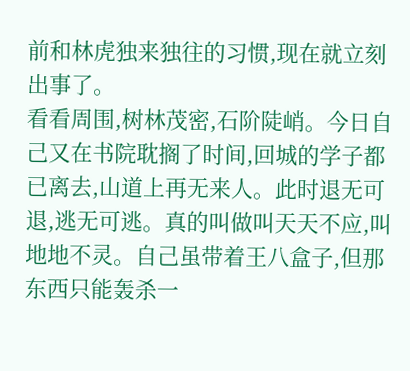前和林虎独来独往的习惯,现在就立刻出事了。
看看周围,树林茂密,石阶陡峭。今日自己又在书院耽搁了时间,回城的学子都已离去,山道上再无来人。此时退无可退,逃无可逃。真的叫做叫天天不应,叫地地不灵。自己虽带着王八盒子,但那东西只能轰杀一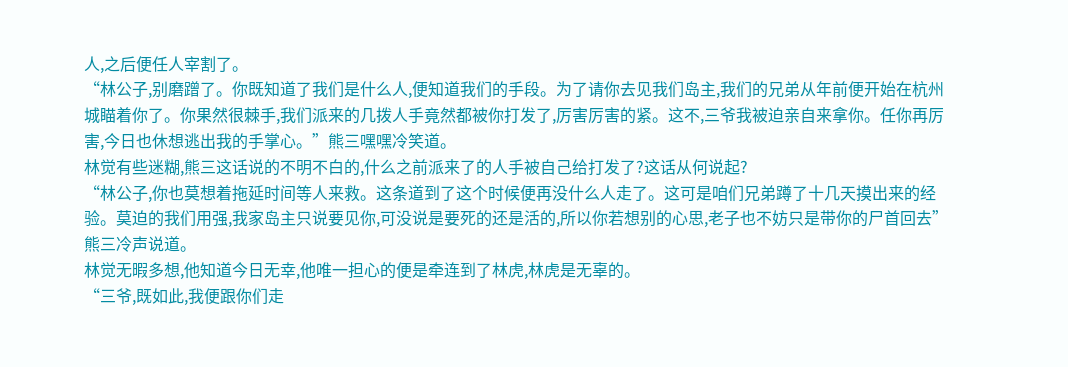人,之后便任人宰割了。
“林公子,别磨蹭了。你既知道了我们是什么人,便知道我们的手段。为了请你去见我们岛主,我们的兄弟从年前便开始在杭州城瞄着你了。你果然很棘手,我们派来的几拨人手竟然都被你打发了,厉害厉害的紧。这不,三爷我被迫亲自来拿你。任你再厉害,今日也休想逃出我的手掌心。”熊三嘿嘿冷笑道。
林觉有些迷糊,熊三这话说的不明不白的,什么之前派来了的人手被自己给打发了?这话从何说起?
“林公子,你也莫想着拖延时间等人来救。这条道到了这个时候便再没什么人走了。这可是咱们兄弟蹲了十几天摸出来的经验。莫迫的我们用强,我家岛主只说要见你,可没说是要死的还是活的,所以你若想别的心思,老子也不妨只是带你的尸首回去”熊三冷声说道。
林觉无暇多想,他知道今日无幸,他唯一担心的便是牵连到了林虎,林虎是无辜的。
“三爷,既如此,我便跟你们走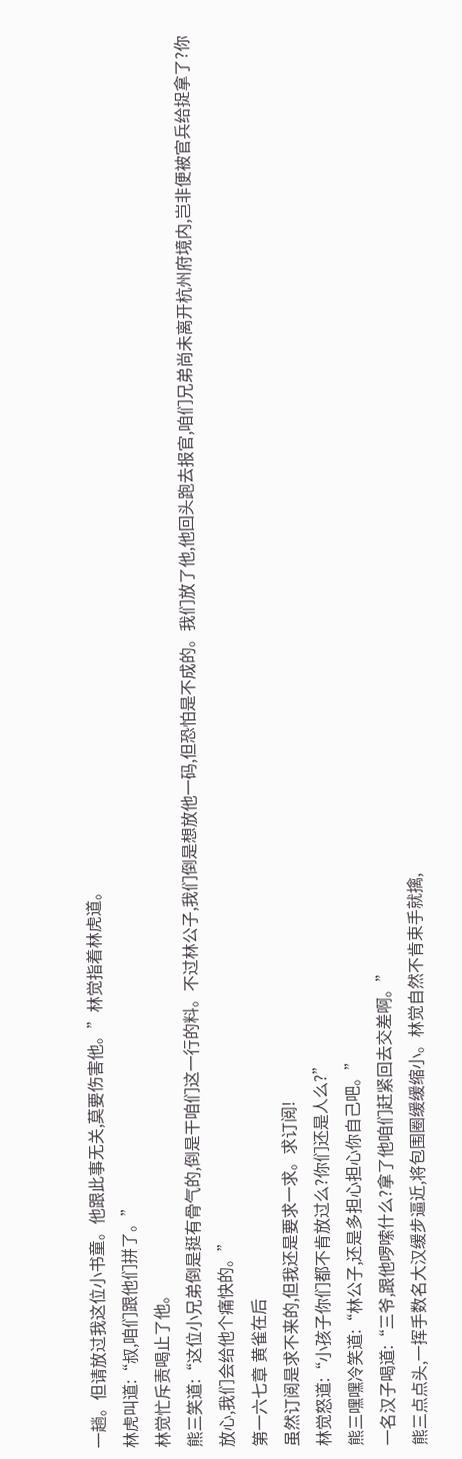一趟。但请放过我这位小书童。他跟此事无关,莫要伤害他。”林觉指着林虎道。
林虎叫道:“叔,咱们跟他们拼了。”
林觉忙斥责喝止了他。
熊三笑道:“这位小兄弟倒是挺有骨气的,倒是干咱们这一行的料。不过林公子,我们倒是想放他一码,但恐怕是不成的。我们放了他,他回头跑去报官,咱们兄弟尚未离开杭州府境内,岂非便被官兵给捉拿了?你放心,我们会给他个痛快的。”
第一六七章 黄雀在后
虽然订阅是求不来的,但我还是要求一求。求订阅!
林觉怒道:“小孩子你们都不肯放过么?你们还是人么?”
熊三嘿嘿冷笑道:“林公子,还是多担心担心你自己吧。”
一名汉子喝道:“三爷,跟他啰嗦什么?拿了他咱们赶紧回去交差啊。”
熊三点点头,一挥手数名大汉缓步逼近,将包围圈缓缓缩小。林觉自然不肯束手就擒,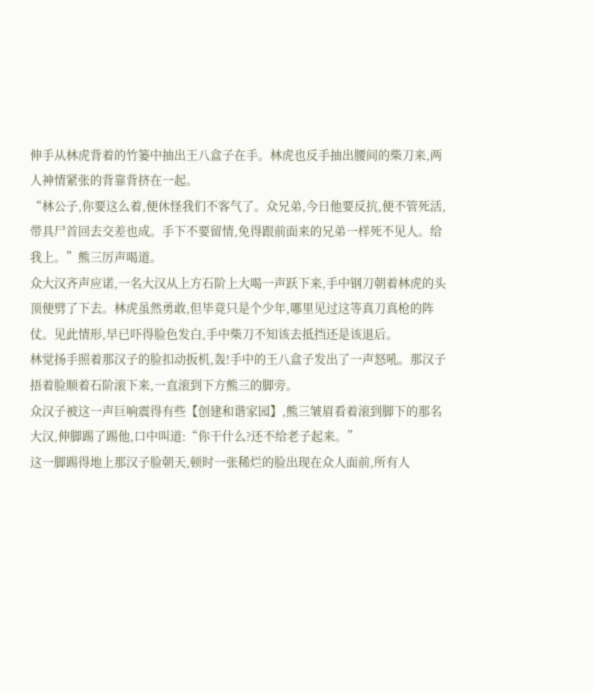伸手从林虎背着的竹篓中抽出王八盒子在手。林虎也反手抽出腰间的柴刀来,两人神情紧张的背靠背挤在一起。
“林公子,你要这么着,便休怪我们不客气了。众兄弟,今日他要反抗,便不管死活,带具尸首回去交差也成。手下不要留情,免得跟前面来的兄弟一样死不见人。给我上。”熊三厉声喝道。
众大汉齐声应诺,一名大汉从上方石阶上大喝一声跃下来,手中钢刀朝着林虎的头顶便劈了下去。林虎虽然勇敢,但毕竟只是个少年,哪里见过这等真刀真枪的阵仗。见此情形,早已吓得脸色发白,手中柴刀不知该去抵挡还是该退后。
林觉扬手照着那汉子的脸扣动扳机,轰!手中的王八盒子发出了一声怒吼。那汉子捂着脸顺着石阶滚下来,一直滚到下方熊三的脚旁。
众汉子被这一声巨响震得有些【创建和谐家园】,熊三皱眉看着滚到脚下的那名大汉,伸脚踢了踢他,口中叫道:“你干什么?还不给老子起来。”
这一脚踢得地上那汉子脸朝天,顿时一张稀烂的脸出现在众人面前,所有人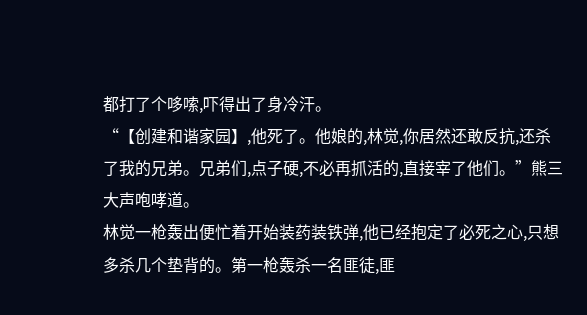都打了个哆嗦,吓得出了身冷汗。
“【创建和谐家园】,他死了。他娘的,林觉,你居然还敢反抗,还杀了我的兄弟。兄弟们,点子硬,不必再抓活的,直接宰了他们。”熊三大声咆哮道。
林觉一枪轰出便忙着开始装药装铁弹,他已经抱定了必死之心,只想多杀几个垫背的。第一枪轰杀一名匪徒,匪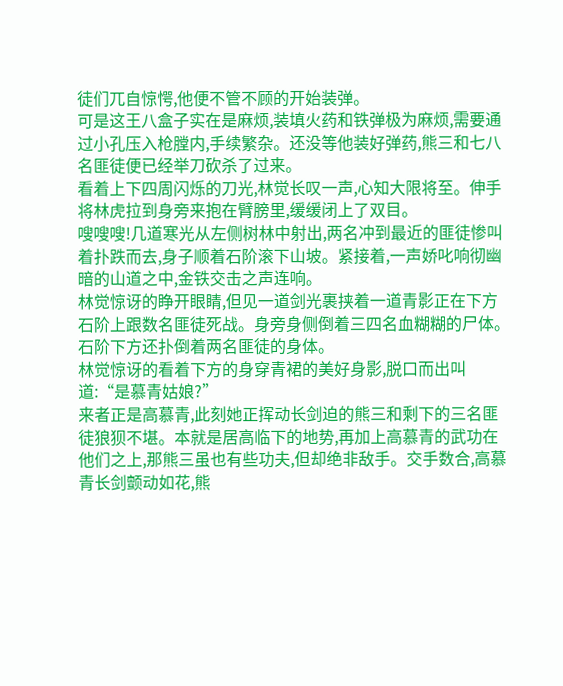徒们兀自惊愕,他便不管不顾的开始装弹。
可是这王八盒子实在是麻烦,装填火药和铁弹极为麻烦,需要通过小孔压入枪膛内,手续繁杂。还没等他装好弹药,熊三和七八名匪徒便已经举刀砍杀了过来。
看着上下四周闪烁的刀光,林觉长叹一声,心知大限将至。伸手将林虎拉到身旁来抱在臂膀里,缓缓闭上了双目。
嗖嗖嗖!几道寒光从左侧树林中射出,两名冲到最近的匪徒惨叫着扑跌而去,身子顺着石阶滚下山坡。紧接着,一声娇叱响彻幽暗的山道之中,金铁交击之声连响。
林觉惊讶的睁开眼睛,但见一道剑光裹挟着一道青影正在下方石阶上跟数名匪徒死战。身旁身侧倒着三四名血糊糊的尸体。石阶下方还扑倒着两名匪徒的身体。
林觉惊讶的看着下方的身穿青裙的美好身影,脱口而出叫道:“是慕青姑娘?”
来者正是高慕青,此刻她正挥动长剑迫的熊三和剩下的三名匪徒狼狈不堪。本就是居高临下的地势,再加上高慕青的武功在他们之上,那熊三虽也有些功夫,但却绝非敌手。交手数合,高慕青长剑颤动如花,熊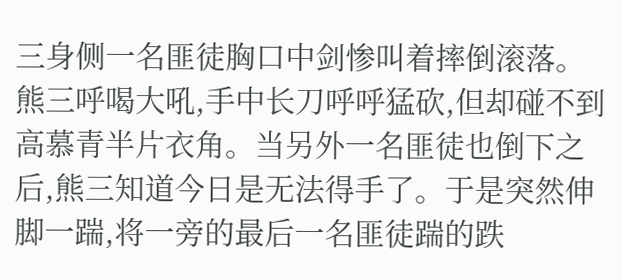三身侧一名匪徒胸口中剑惨叫着摔倒滚落。
熊三呼喝大吼,手中长刀呼呼猛砍,但却碰不到高慕青半片衣角。当另外一名匪徒也倒下之后,熊三知道今日是无法得手了。于是突然伸脚一踹,将一旁的最后一名匪徒踹的跌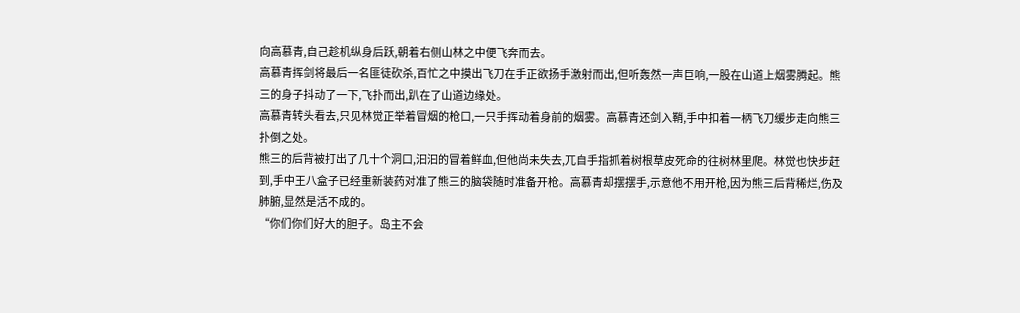向高慕青,自己趁机纵身后跃,朝着右侧山林之中便飞奔而去。
高慕青挥剑将最后一名匪徒砍杀,百忙之中摸出飞刀在手正欲扬手激射而出,但听轰然一声巨响,一股在山道上烟雾腾起。熊三的身子抖动了一下,飞扑而出,趴在了山道边缘处。
高慕青转头看去,只见林觉正举着冒烟的枪口,一只手挥动着身前的烟雾。高慕青还剑入鞘,手中扣着一柄飞刀缓步走向熊三扑倒之处。
熊三的后背被打出了几十个洞口,汩汩的冒着鲜血,但他尚未失去,兀自手指抓着树根草皮死命的往树林里爬。林觉也快步赶到,手中王八盒子已经重新装药对准了熊三的脑袋随时准备开枪。高慕青却摆摆手,示意他不用开枪,因为熊三后背稀烂,伤及肺腑,显然是活不成的。
“你们你们好大的胆子。岛主不会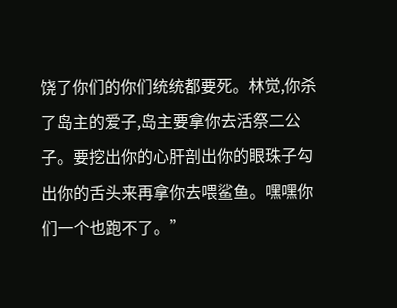饶了你们的你们统统都要死。林觉,你杀了岛主的爱子,岛主要拿你去活祭二公子。要挖出你的心肝剖出你的眼珠子勾出你的舌头来再拿你去喂鲨鱼。嘿嘿你们一个也跑不了。”